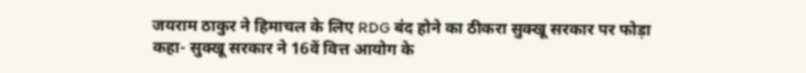जयराम ठाकुर ने हिमाचल के लिए RDG बंद होने का ठीकरा सुक्खू सरकार पर फोड़ा
कहा- सुक्खू सरकार ने 16वें वित्त आयोग के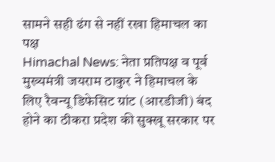सामने सही ढंग से नहीं रखा हिमाचल का पक्ष
Himachal News: नेता प्रतिपक्ष व पूर्व मुख्यमंत्री जयराम ठाकुर ने हिमाचल के लिए रैवन्यू डिफेसिट ग्रांट (आरडीजी) बंद होने का ठीकरा प्रदेश की सुक्खू सरकार पर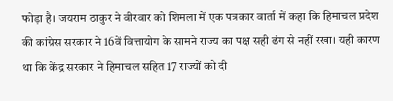फोड़ा है। जयराम ठाकुर ने वीरवार को शिमला में एक पत्रकार वार्ता में कहा कि हिमाचल प्रदेश की कांग्रेस सरकार ने 16वें वित्तायोग के सामने राज्य का पक्ष सही ढंग से नहीं रखा। यही कारण था कि केंद्र सरकार ने हिमाचल सहित 17 राज्यों को दी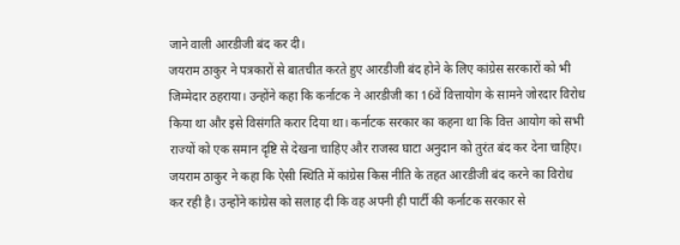जाने वाली आरडीजी बंद कर दी।
जयराम ठाकुर ने पत्रकारों से बातचीत करते हुए आरडीजी बंद होने के लिए कांग्रेस सरकारों को भी जिम्मेदार ठहराया। उन्होंने कहा कि कर्नाटक ने आरडीजी का 16वें वित्तायोग के सामने जोरदार विरोध किया था और इसे विसंगति करार दिया था। कर्नाटक सरकार का कहना था कि वित्त आयोग को सभी राज्यों को एक समान दृष्टि से देखना चाहिए और राजस्व घाटा अनुदान को तुरंत बंद कर देना चाहिए। जयराम ठाकुर ने कहा कि ऐसी स्थिति में कांग्रेस किस नीति के तहत आरडीजी बंद करने का विरोध कर रही है। उन्होंने कांग्रेस को सलाह दी कि वह अपनी ही पार्टी की कर्नाटक सरकार से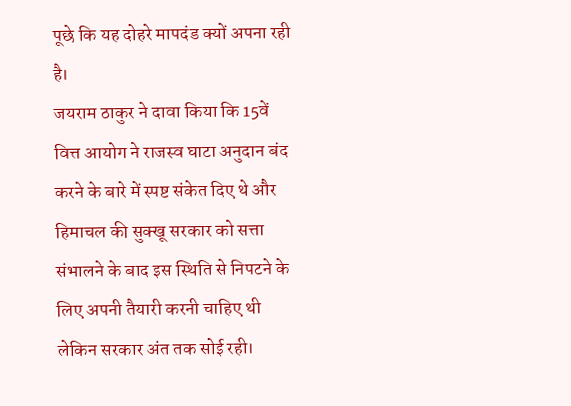पूछे कि यह दोहरे मापदंड क्यों अपना रही है।
जयराम ठाकुर ने दावा किया कि 15वें वित्त आयोग ने राजस्व घाटा अनुदान बंद करने के बारे में स्पष्ट संकेत दिए थे और हिमाचल की सुक्खू सरकार को सत्ता संभालने के बाद इस स्थिति से निपटने के लिए अपनी तैयारी करनी चाहिए थी लेकिन सरकार अंत तक सोई रही।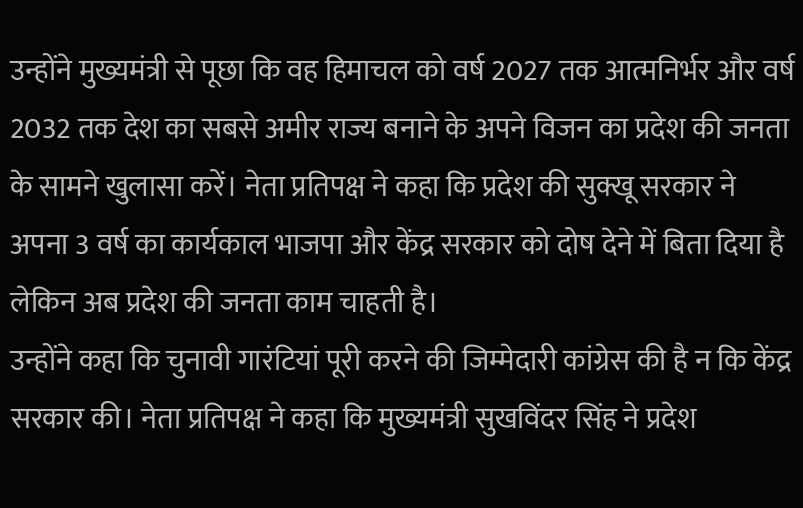उन्होंने मुख्यमंत्री से पूछा कि वह हिमाचल को वर्ष 2027 तक आत्मनिर्भर और वर्ष 2032 तक देश का सबसे अमीर राज्य बनाने के अपने विजन का प्रदेश की जनता के सामने खुलासा करें। नेता प्रतिपक्ष ने कहा कि प्रदेश की सुक्खू सरकार ने अपना 3 वर्ष का कार्यकाल भाजपा और केंद्र सरकार को दोष देने में बिता दिया है लेकिन अब प्रदेश की जनता काम चाहती है।
उन्होंने कहा कि चुनावी गारंटियां पूरी करने की जिम्मेदारी कांग्रेस की है न कि केंद्र सरकार की। नेता प्रतिपक्ष ने कहा कि मुख्यमंत्री सुखविंदर सिंह ने प्रदेश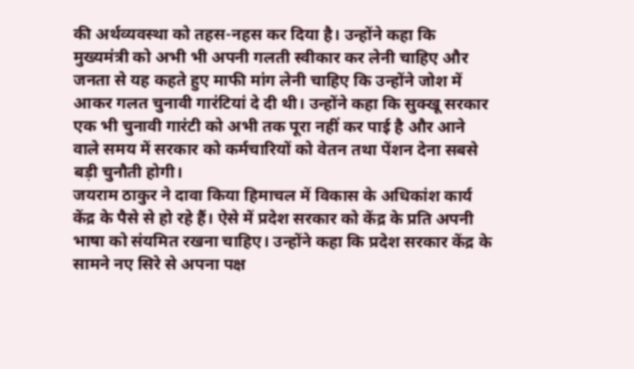की अर्थव्यवस्था को तहस-नहस कर दिया है। उन्होंने कहा कि मुख्यमंत्री को अभी भी अपनी गलती स्वीकार कर लेनी चाहिए और जनता से यह कहते हुए माफी मांग लेनी चाहिए कि उन्होंने जोश में आकर गलत चुनावी गारंटियां दे दी थी। उन्होंने कहा कि सुक्खू सरकार एक भी चुनावी गारंटी को अभी तक पूरा नहीं कर पाई है और आने वाले समय में सरकार को कर्मचारियों को वेतन तथा पेंशन देना सबसे बड़ी चुनौती होगी।
जयराम ठाकुर ने दावा किया हिमाचल में विकास के अधिकांश कार्य केंद्र के पैसे से हो रहे हैं। ऐसे में प्रदेश सरकार को केंद्र के प्रति अपनी भाषा को संयमित रखना चाहिए। उन्होंने कहा कि प्रदेश सरकार केंद्र के सामने नए सिरे से अपना पक्ष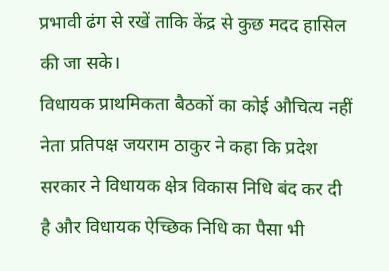प्रभावी ढंग से रखें ताकि केंद्र से कुछ मदद हासिल की जा सके।
विधायक प्राथमिकता बैठकों का कोई औचित्य नहीं
नेता प्रतिपक्ष जयराम ठाकुर ने कहा कि प्रदेश सरकार ने विधायक क्षेत्र विकास निधि बंद कर दी है और विधायक ऐच्छिक निधि का पैसा भी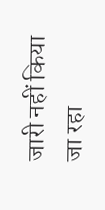जारी नहीं किया जा रहा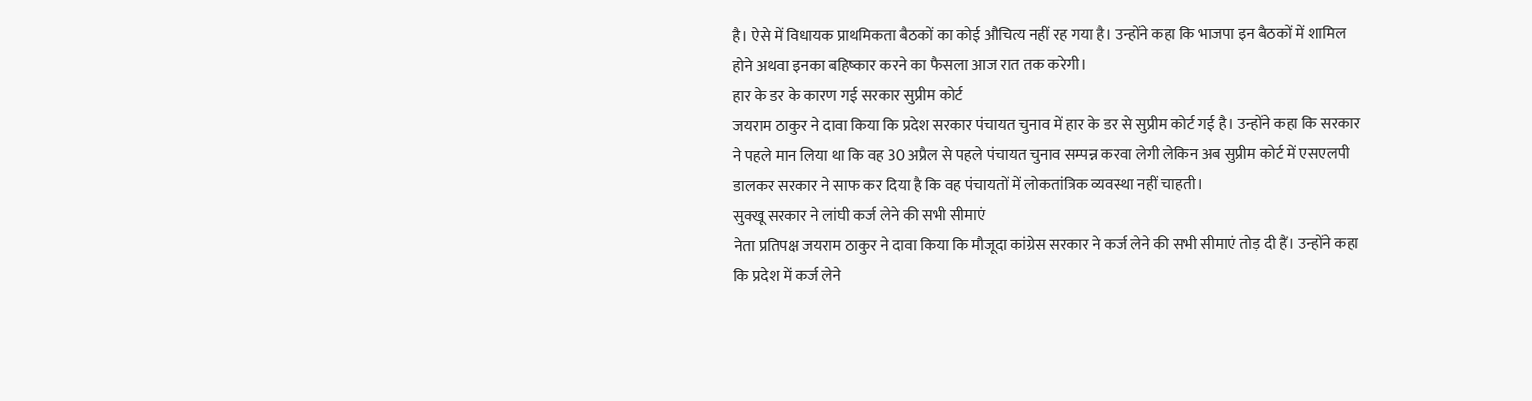है। ऐसे में विधायक प्राथमिकता बैठकों का कोई औचित्य नहीं रह गया है। उन्होंने कहा कि भाजपा इन बैठकों में शामिल होने अथवा इनका बहिष्कार करने का फैसला आज रात तक करेगी।
हार के डर के कारण गई सरकार सुप्रीम कोर्ट
जयराम ठाकुर ने दावा किया कि प्रदेश सरकार पंचायत चुनाव में हार के डर से सुप्रीम कोर्ट गई है। उन्होंने कहा कि सरकार ने पहले मान लिया था कि वह 30 अप्रैल से पहले पंचायत चुनाव सम्पन्न करवा लेगी लेकिन अब सुप्रीम कोर्ट में एसएलपी डालकर सरकार ने साफ कर दिया है कि वह पंचायतों में लोकतांत्रिक व्यवस्था नहीं चाहती।
सुक्खू सरकार ने लांघी कर्ज लेने की सभी सीमाएं
नेता प्रतिपक्ष जयराम ठाकुर ने दावा किया कि मौजूदा कांग्रेस सरकार ने कर्ज लेने की सभी सीमाएं तोड़ दी हैं। उन्होंने कहा कि प्रदेश में कर्ज लेने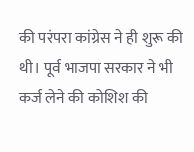की परंपरा कांग्रेस ने ही शुरू की थी। पूर्व भाजपा सरकार ने भी कर्ज लेने की कोशिश की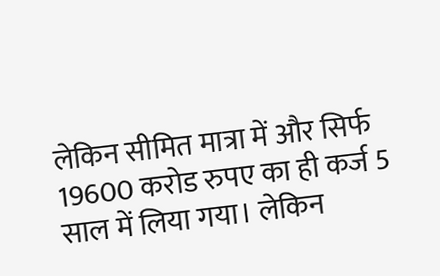लेकिन सीमित मात्रा में और सिर्फ 19600 करोड रुपए का ही कर्ज 5 साल में लिया गया। लेकिन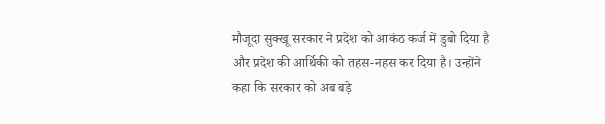मौजूदा सुक्खू सरकार ने प्रदेश को आकंठ कर्ज में डुबो दिया है और प्रदेश की आर्थिकी को तहस-नहस कर दिया है। उन्होंने कहा कि सरकार को अब बड़े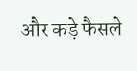और कड़े फैसले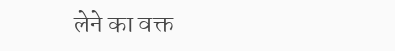लेने का वक्त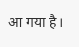आ गया है।